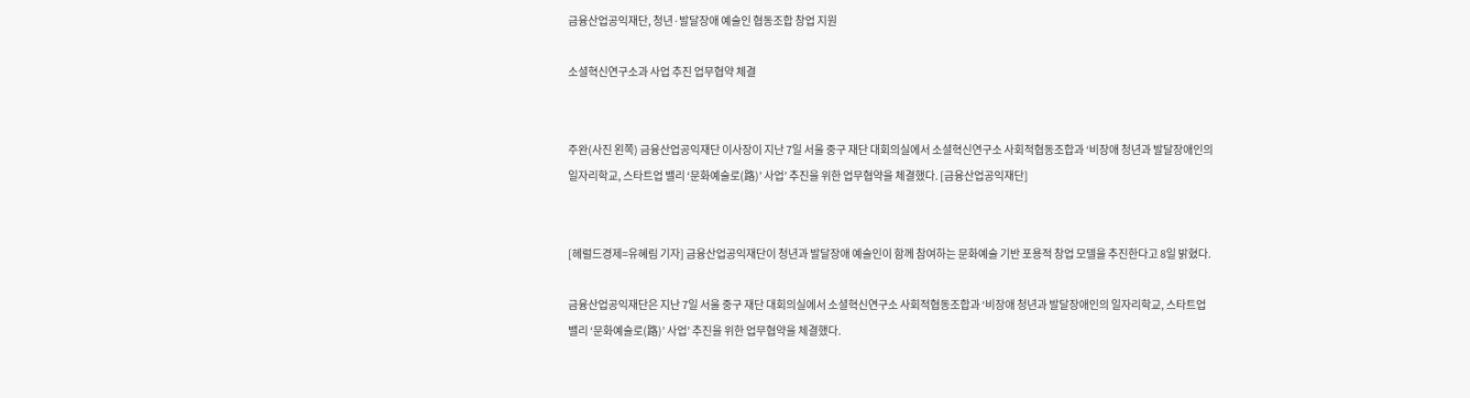금융산업공익재단, 청년·발달장애 예술인 협동조합 창업 지원

소셜혁신연구소과 사업 추진 업무협약 체결


주완(사진 왼쪽) 금융산업공익재단 이사장이 지난 7일 서울 중구 재단 대회의실에서 소셜혁신연구소 사회적협동조합과 ‘비장애 청년과 발달장애인의 일자리학교, 스타트업 밸리 ‘문화예술로(路)’ 사업’ 추진을 위한 업무협약을 체결했다. [금융산업공익재단]


[헤럴드경제=유혜림 기자] 금융산업공익재단이 청년과 발달장애 예술인이 함께 참여하는 문화예술 기반 포용적 창업 모델을 추진한다고 8일 밝혔다.

금융산업공익재단은 지난 7일 서울 중구 재단 대회의실에서 소셜혁신연구소 사회적협동조합과 ‘비장애 청년과 발달장애인의 일자리학교, 스타트업 밸리 ‘문화예술로(路)’ 사업’ 추진을 위한 업무협약을 체결했다.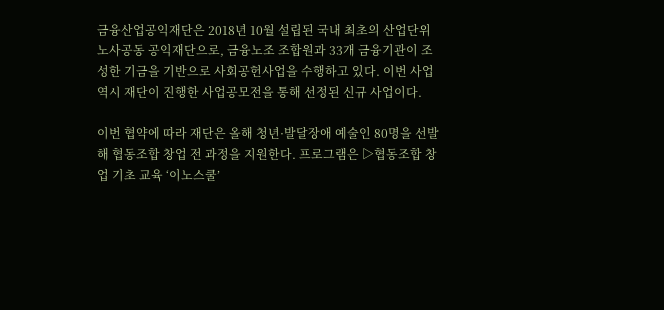금융산업공익재단은 2018년 10월 설립된 국내 최초의 산업단위 노사공동 공익재단으로, 금융노조 조합원과 33개 금융기관이 조성한 기금을 기반으로 사회공헌사업을 수행하고 있다. 이번 사업 역시 재단이 진행한 사업공모전을 통해 선정된 신규 사업이다.

이번 협약에 따라 재단은 올해 청년·발달장애 예술인 80명을 선발해 협동조합 창업 전 과정을 지원한다. 프로그램은 ▷협동조합 창업 기초 교육 ‘이노스쿨’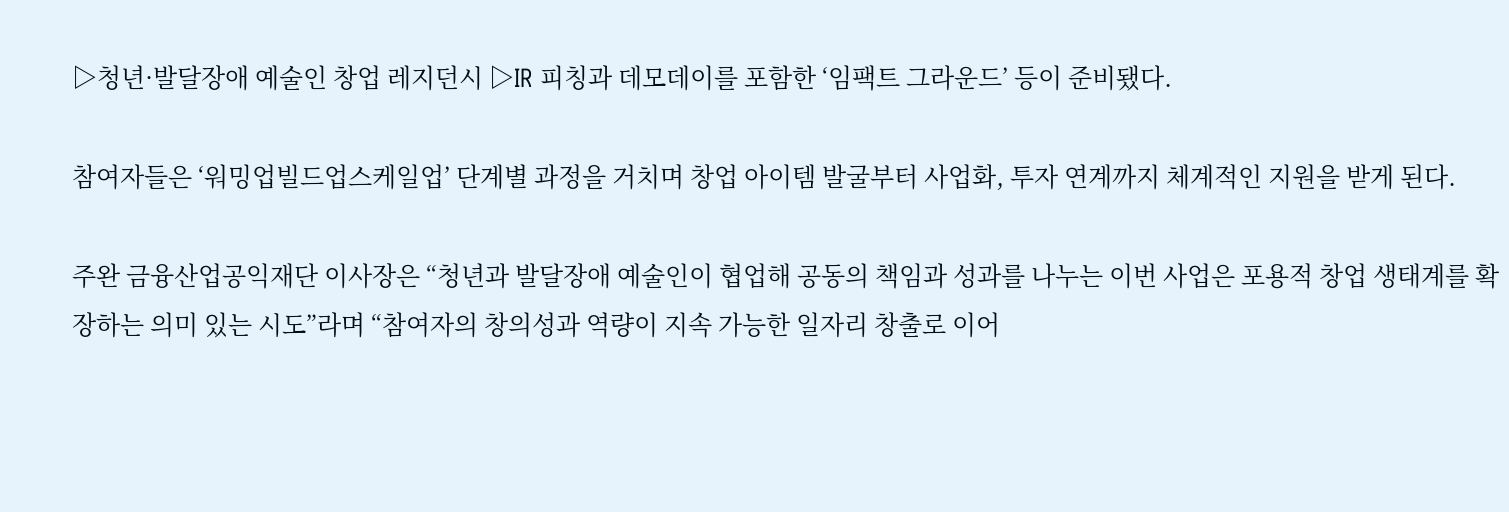▷청년·발달장애 예술인 창업 레지던시 ▷IR 피칭과 데모데이를 포함한 ‘임팩트 그라운드’ 등이 준비됐다.

참여자들은 ‘워밍업빌드업스케일업’ 단계별 과정을 거치며 창업 아이템 발굴부터 사업화, 투자 연계까지 체계적인 지원을 받게 된다.

주완 금융산업공익재단 이사장은 “청년과 발달장애 예술인이 협업해 공동의 책임과 성과를 나누는 이번 사업은 포용적 창업 생태계를 확장하는 의미 있는 시도”라며 “참여자의 창의성과 역량이 지속 가능한 일자리 창출로 이어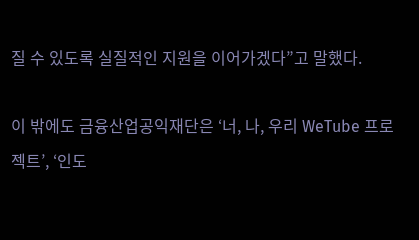질 수 있도록 실질적인 지원을 이어가겠다”고 말했다.

이 밖에도 금융산업공익재단은 ‘너, 나, 우리 WeTube 프로젝트’, ‘인도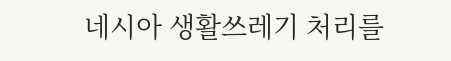네시아 생활쓰레기 처리를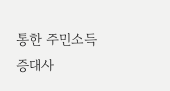통한 주민소득 증대사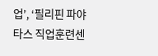업’, ‘필리핀 파야타스 직업훈련센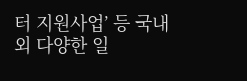터 지원사업’ 등 국내외 다양한 일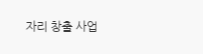자리 창출 사업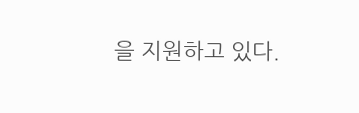을 지원하고 있다.